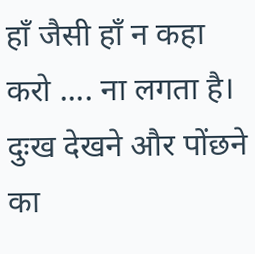हाँ जैसी हाँ न कहा करो .... ना लगता है। दुःख देखने और पोंछने का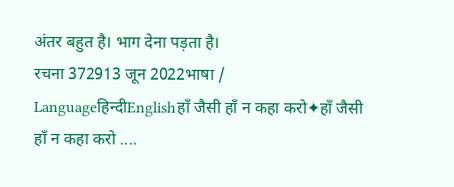अंतर बहुत है। भाग देना पड़ता है।
रचना 372913 जून 2022भाषा / Languageहिन्दीEnglishहाँ जैसी हाँ न कहा करो✦हाँ जैसी हाँ न कहा करो ....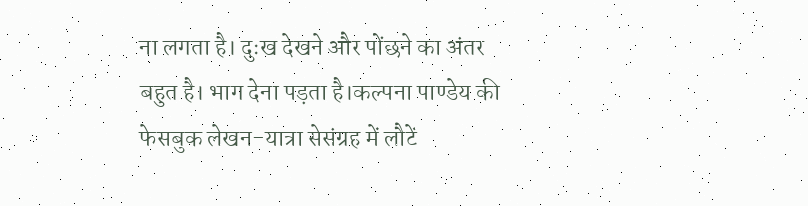ना लगता है। दुःख देखने और पोंछने का अंतर बहुत है। भाग देना पड़ता है।कल्पना पाण्डेय की फेसबुक लेखन-यात्रा सेसंग्रह में लौटें